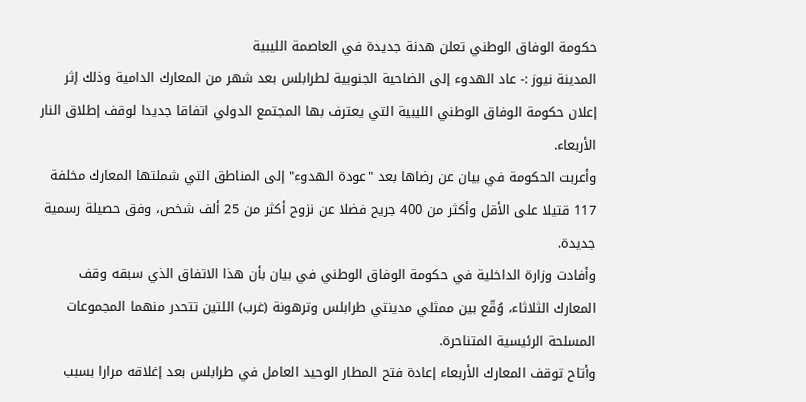حكومة الوفاق الوطني تعلن هدنة جديدة في العاصمة الليبية
المدينة نيوز :- عاد الهدوء إلى الضاحية الجنوبية لطرابلس بعد شهر من المعارك الدامية وذلك إثر إعلان حكومة الوفاق الوطني الليبية التي يعترف بها المجتمع الدولي اتفاقا جديدا لوقف إطلاق النار الأربعاء.
وأعربت الحكومة في بيان عن رضاها بعد "عودة الهدوء" إلى المناطق التي شملتها المعارك مخلفة 117 قتيلا على الأقل وأكثر من 400 جريح فضلا عن نزوح أكثر من 25 ألف شخص، وفق حصيلة رسمية جديدة.
وأفادت وزارة الداخلية في حكومة الوفاق الوطني في بيان بأن هذا الاتفاق الذي سبقه وقف المعارك الثلاثاء، وُقّع بين ممثلي مدينتي طرابلس وترهونة (غرب) اللتين تتحدر منهما المجموعات المسلحة الرئيسية المتناحرة.
وأتاح توقف المعارك الأربعاء إعادة فتح المطار الوحيد العامل في طرابلس بعد إغلاقه مرارا بسبب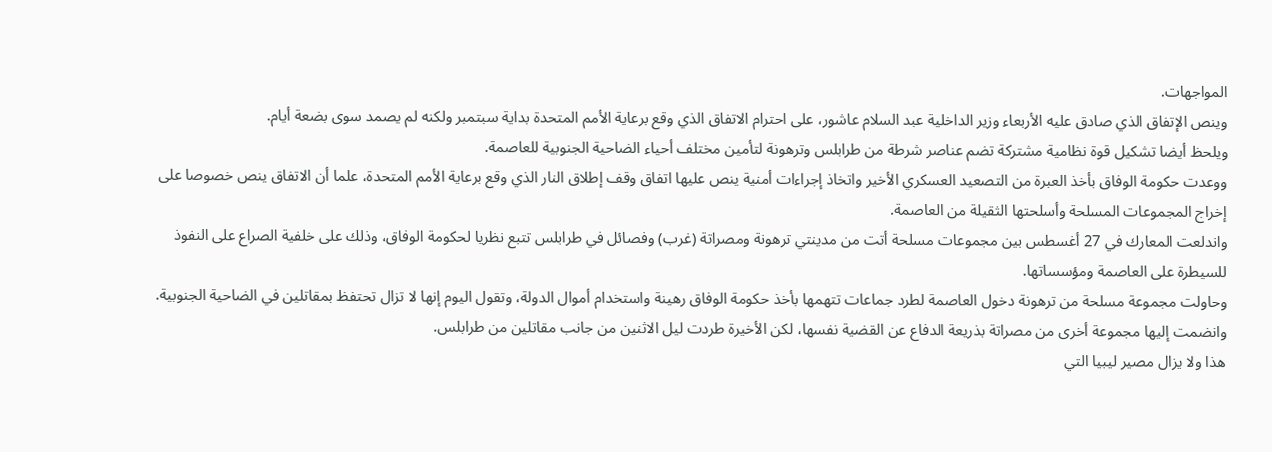المواجهات.
وينص الإتفاق الذي صادق عليه الأربعاء وزير الداخلية عبد السلام عاشور، على احترام الاتفاق الذي وقع برعاية الأمم المتحدة بداية سبتمبر ولكنه لم يصمد سوى بضعة أيام.
ويلحظ أيضا تشكيل قوة نظامية مشتركة تضم عناصر شرطة من طرابلس وترهونة لتأمين مختلف أحياء الضاحية الجنوبية للعاصمة.
ووعدت حكومة الوفاق بأخذ العبرة من التصعيد العسكري الأخير واتخاذ إجراءات أمنية ينص عليها اتفاق وقف إطلاق النار الذي وقع برعاية الأمم المتحدة، علما أن الاتفاق ينص خصوصا على إخراج المجموعات المسلحة وأسلحتها الثقيلة من العاصمة.
واندلعت المعارك في 27 أغسطس بين مجموعات مسلحة أتت من مدينتي ترهونة ومصراتة (غرب) وفصائل في طرابلس تتبع نظريا لحكومة الوفاق، وذلك على خلفية الصراع على النفوذ للسيطرة على العاصمة ومؤسساتها.
وحاولت مجموعة مسلحة من ترهونة دخول العاصمة لطرد جماعات تتهمها بأخذ حكومة الوفاق رهينة واستخدام أموال الدولة، وتقول اليوم إنها لا تزال تحتفظ بمقاتلين في الضاحية الجنوبية.
وانضمت إليها مجموعة أخرى من مصراتة بذريعة الدفاع عن القضية نفسها، لكن الأخيرة طردت ليل الاثنين من جانب مقاتلين من طرابلس.
هذا ولا يزال مصير ليبيا التي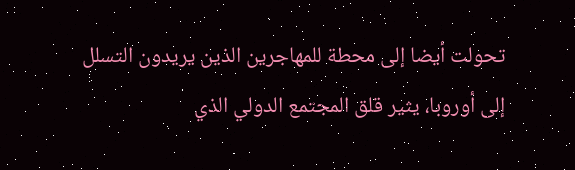تحولت أيضا إلى محطة للمهاجرين الذين يريدون التسلل إلى أوروبا، يثير قلق المجتمع الدولي الذي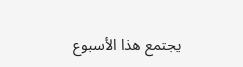يجتمع هذا الأسبوع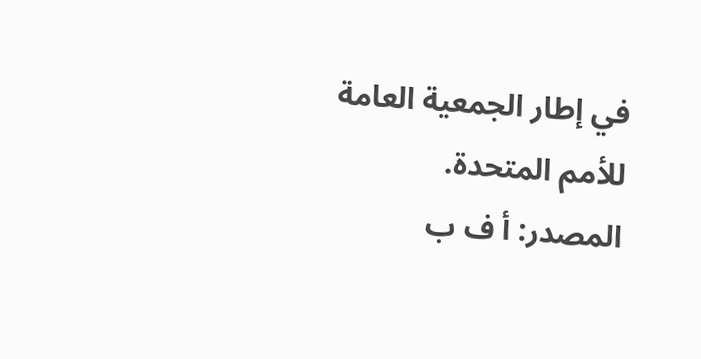في إطار الجمعية العامة للأمم المتحدة.
المصدر: أ ف ب